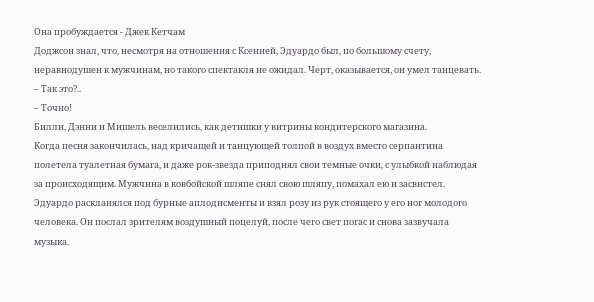Она пробуждается - Джек Кетчам
Доджсон знал, что, несмотря на отношения с Ксенией, Эдуардо был, по большому счету, неравнодушен к мужчинам, но такого спектакля не ожидал. Черт, оказывается, он умел танцевать.
– Так это?..
– Точно!
Билли, Дэнни и Мишель веселились, как детишки у витрины кондитерского магазина.
Когда песня закончилась, над кричащей и танцующей толпой в воздух вместо серпантина полетела туалетная бумага, и даже рок-звезда приподнял свои темные очки, с улыбкой наблюдая за происходящим. Мужчина в ковбойской шляпе снял свою шляпу, помахал ею и засвистел. Эдуардо раскланялся под бурные аплодисменты и взял розу из рук стоящего у его ног молодого человека. Он послал зрителям воздушный поцелуй, после чего свет погас и снова зазвучала музыка.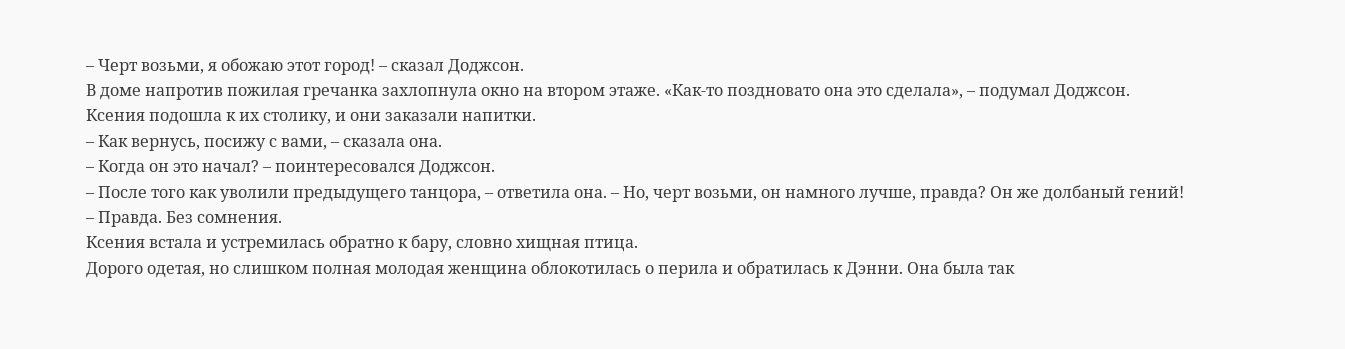– Черт возьми, я обожаю этот город! – сказал Доджсон.
В доме напротив пожилая гречанка захлопнула окно на втором этаже. «Как-то поздновато она это сделала», – подумал Доджсон.
Ксения подошла к их столику, и они заказали напитки.
– Как вернусь, посижу с вами, – сказала она.
– Когда он это начал? – поинтересовался Доджсон.
– После того как уволили предыдущего танцора, – ответила она. – Но, черт возьми, он намного лучше, правда? Он же долбаный гений!
– Правда. Без сомнения.
Ксения встала и устремилась обратно к бару, словно хищная птица.
Дорого одетая, но слишком полная молодая женщина облокотилась о перила и обратилась к Дэнни. Она была так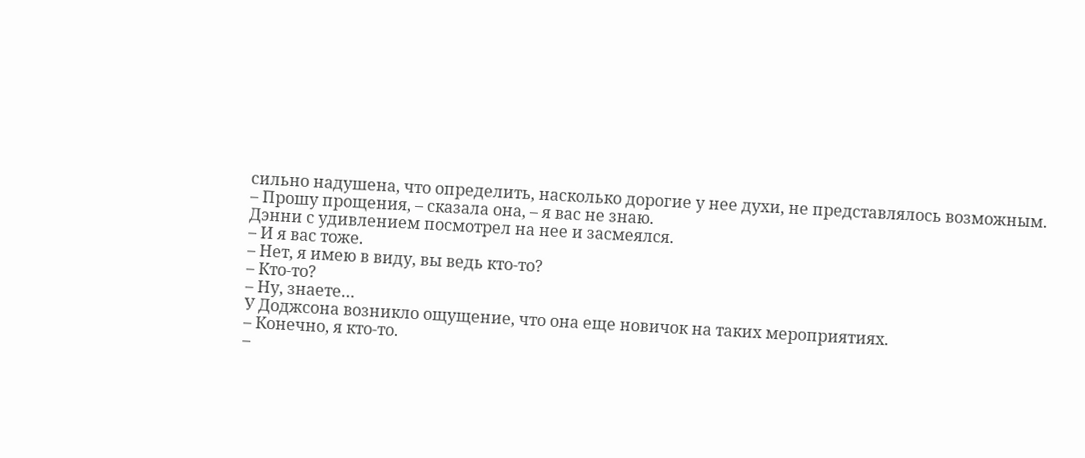сильно надушена, что определить, насколько дорогие у нее духи, не представлялось возможным.
– Прошу прощения, – сказала она, – я вас не знаю.
Дэнни с удивлением посмотрел на нее и засмеялся.
– И я вас тоже.
– Нет, я имею в виду, вы ведь кто-то?
– Кто-то?
– Ну, знаете…
У Доджсона возникло ощущение, что она еще новичок на таких мероприятиях.
– Конечно, я кто-то.
–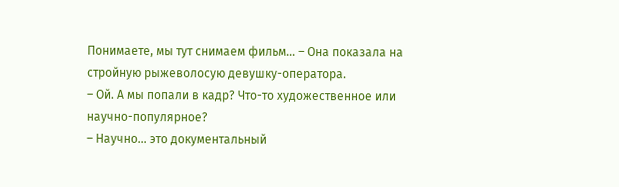Понимаете, мы тут снимаем фильм… – Она показала на стройную рыжеволосую девушку-оператора.
– Ой. А мы попали в кадр? Что-то художественное или научно-популярное?
– Научно… это документальный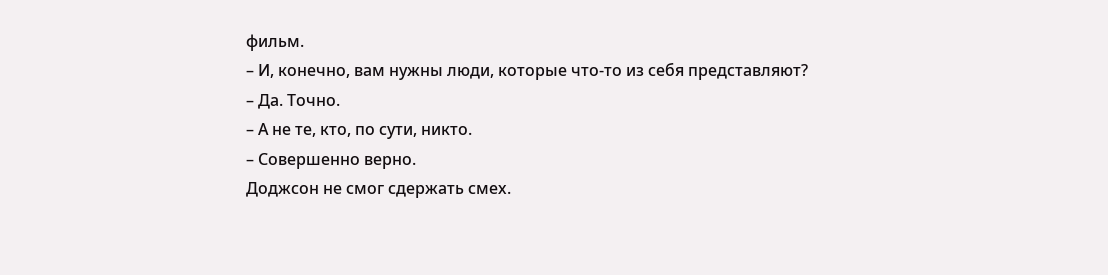фильм.
– И, конечно, вам нужны люди, которые что-то из себя представляют?
– Да. Точно.
– А не те, кто, по сути, никто.
– Совершенно верно.
Доджсон не смог сдержать смех.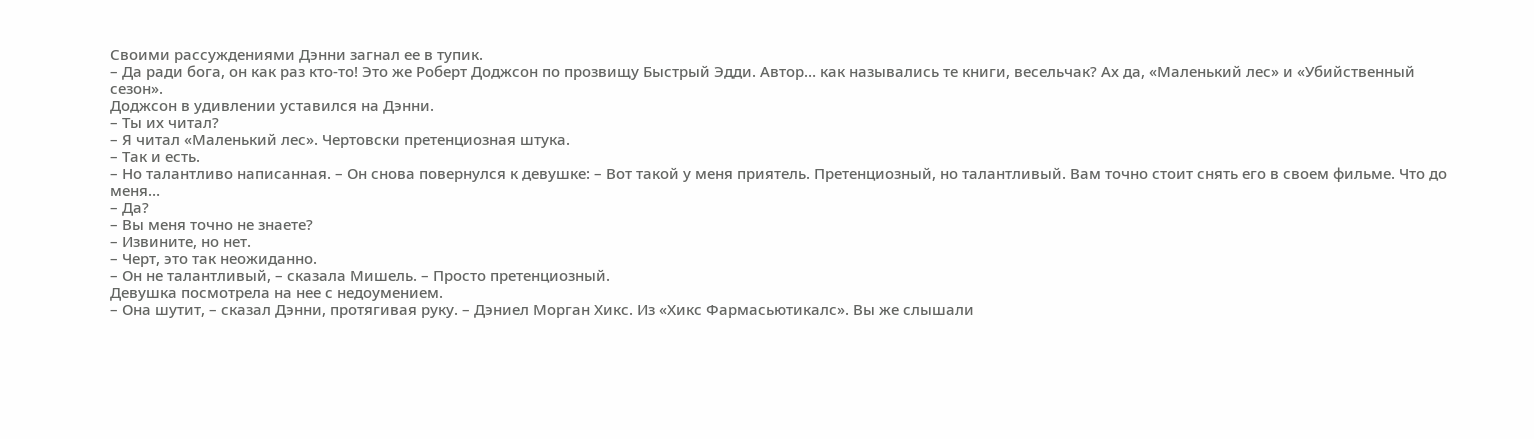Своими рассуждениями Дэнни загнал ее в тупик.
– Да ради бога, он как раз кто-то! Это же Роберт Доджсон по прозвищу Быстрый Эдди. Автор… как назывались те книги, весельчак? Ах да, «Маленький лес» и «Убийственный сезон».
Доджсон в удивлении уставился на Дэнни.
– Ты их читал?
– Я читал «Маленький лес». Чертовски претенциозная штука.
– Так и есть.
– Но талантливо написанная. – Он снова повернулся к девушке: – Вот такой у меня приятель. Претенциозный, но талантливый. Вам точно стоит снять его в своем фильме. Что до меня…
– Да?
– Вы меня точно не знаете?
– Извините, но нет.
– Черт, это так неожиданно.
– Он не талантливый, – сказала Мишель. – Просто претенциозный.
Девушка посмотрела на нее с недоумением.
– Она шутит, – сказал Дэнни, протягивая руку. – Дэниел Морган Хикс. Из «Хикс Фармасьютикалс». Вы же слышали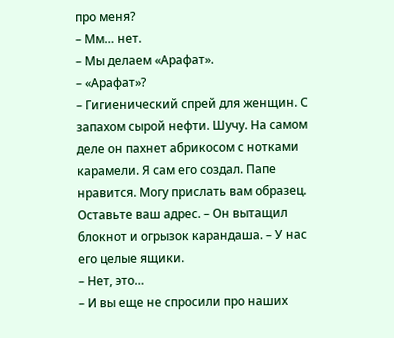про меня?
– Мм… нет.
– Мы делаем «Арафат».
– «Арафат»?
– Гигиенический спрей для женщин. С запахом сырой нефти. Шучу. На самом деле он пахнет абрикосом с нотками карамели. Я сам его создал. Папе нравится. Могу прислать вам образец. Оставьте ваш адрес. – Он вытащил блокнот и огрызок карандаша. – У нас его целые ящики.
– Нет, это…
– И вы еще не спросили про наших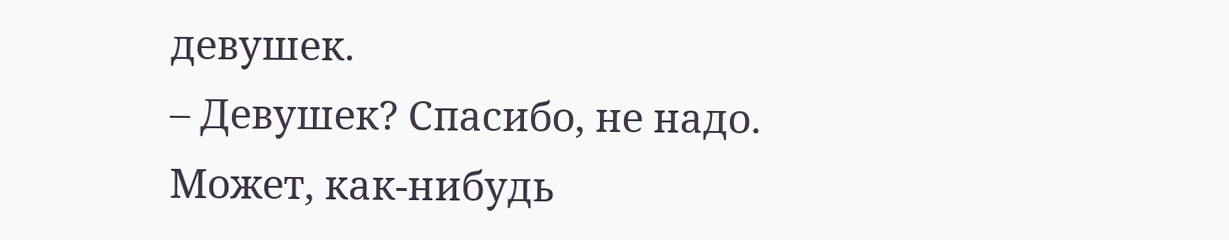девушек.
– Девушек? Спасибо, не надо. Может, как-нибудь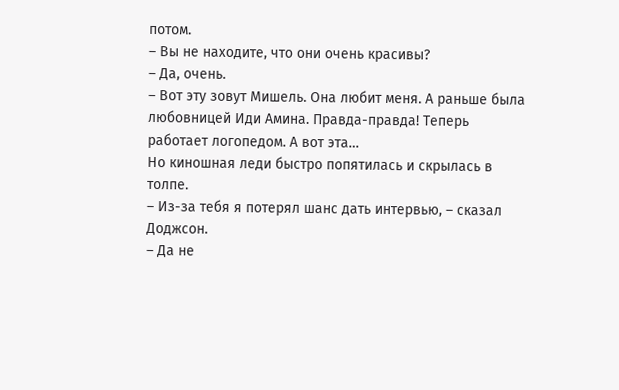потом.
– Вы не находите, что они очень красивы?
– Да, очень.
– Вот эту зовут Мишель. Она любит меня. А раньше была любовницей Иди Амина. Правда-правда! Теперь работает логопедом. А вот эта…
Но киношная леди быстро попятилась и скрылась в толпе.
– Из-за тебя я потерял шанс дать интервью, – сказал Доджсон.
– Да не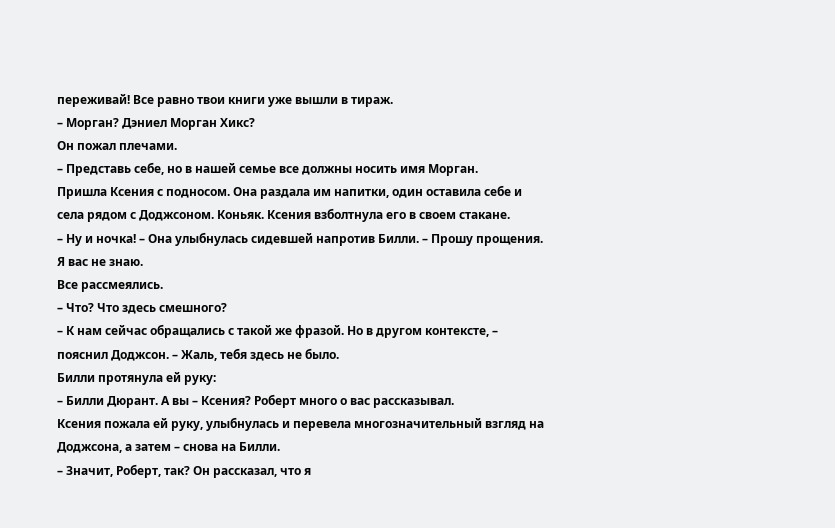переживай! Все равно твои книги уже вышли в тираж.
– Морган? Дэниел Морган Хикс?
Он пожал плечами.
– Представь себе, но в нашей семье все должны носить имя Морган.
Пришла Ксения с подносом. Она раздала им напитки, один оставила себе и села рядом с Доджсоном. Коньяк. Ксения взболтнула его в своем стакане.
– Ну и ночка! – Она улыбнулась сидевшей напротив Билли. – Прошу прощения. Я вас не знаю.
Все рассмеялись.
– Что? Что здесь смешного?
– К нам сейчас обращались с такой же фразой. Но в другом контексте, – пояснил Доджсон. – Жаль, тебя здесь не было.
Билли протянула ей руку:
– Билли Дюрант. А вы – Ксения? Роберт много о вас рассказывал.
Ксения пожала ей руку, улыбнулась и перевела многозначительный взгляд на Доджсона, а затем – снова на Билли.
– Значит, Роберт, так? Он рассказал, что я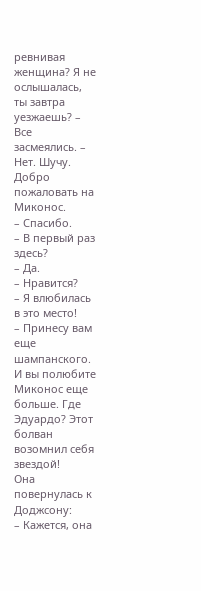ревнивая женщина? Я не ослышалась, ты завтра уезжаешь? – Все засмеялись. – Нет. Шучу. Добро пожаловать на Миконос.
– Спасибо.
– В первый раз здесь?
– Да.
– Нравится?
– Я влюбилась в это место!
– Принесу вам еще шампанского. И вы полюбите Миконос еще больше. Где Эдуардо? Этот болван возомнил себя звездой!
Она повернулась к Доджсону:
– Кажется, она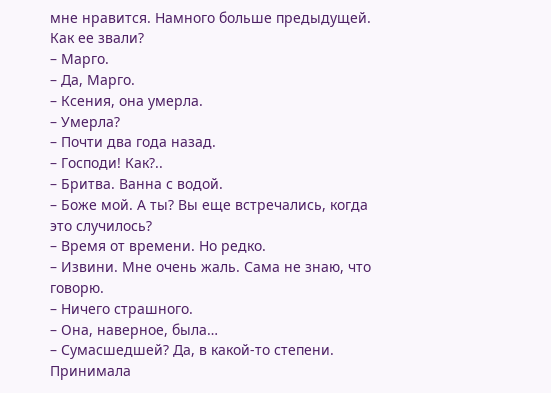мне нравится. Намного больше предыдущей. Как ее звали?
– Марго.
– Да, Марго.
– Ксения, она умерла.
– Умерла?
– Почти два года назад.
– Господи! Как?..
– Бритва. Ванна с водой.
– Боже мой. А ты? Вы еще встречались, когда это случилось?
– Время от времени. Но редко.
– Извини. Мне очень жаль. Сама не знаю, что говорю.
– Ничего страшного.
– Она, наверное, была…
– Сумасшедшей? Да, в какой-то степени. Принимала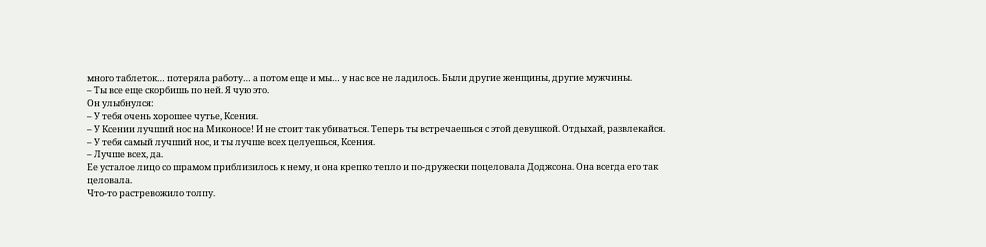много таблеток… потеряла работу… а потом еще и мы… у нас все не ладилось. Были другие женщины, другие мужчины.
– Ты все еще скорбишь по ней. Я чую это.
Он улыбнулся:
– У тебя очень хорошее чутье, Ксения.
– У Ксении лучший нос на Миконосе! И не стоит так убиваться. Теперь ты встречаешься с этой девушкой. Отдыхай, развлекайся.
– У тебя самый лучший нос, и ты лучше всех целуешься, Ксения.
– Лучше всех, да.
Ее усталое лицо со шрамом приблизилось к нему, и она крепко тепло и по-дружески поцеловала Доджсона. Она всегда его так целовала.
Что-то растревожило толпу.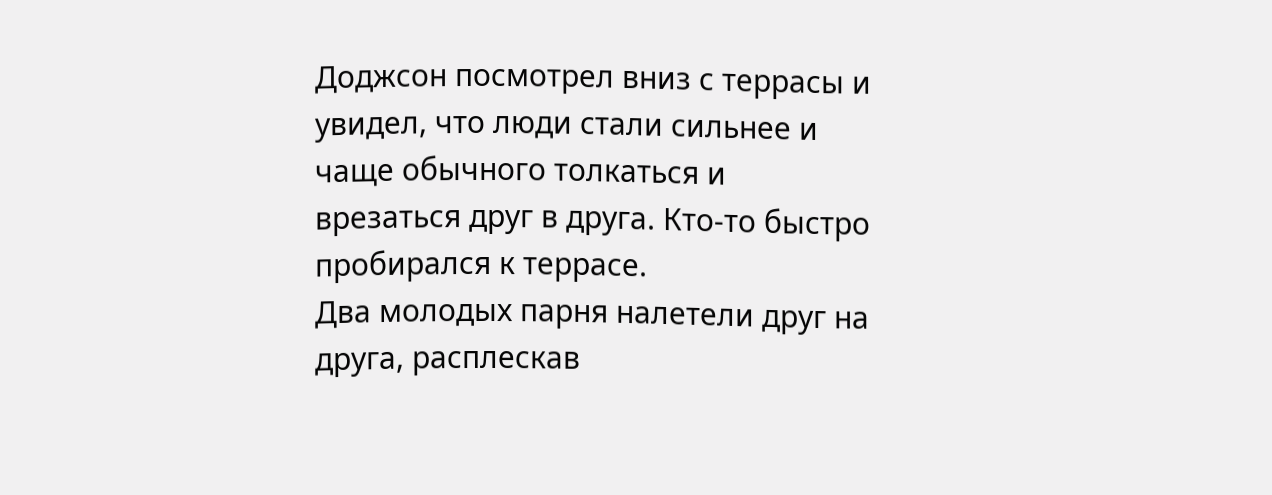Доджсон посмотрел вниз с террасы и увидел, что люди стали сильнее и чаще обычного толкаться и врезаться друг в друга. Кто-то быстро пробирался к террасе.
Два молодых парня налетели друг на друга, расплескав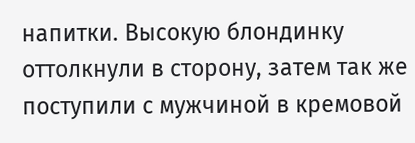напитки. Высокую блондинку оттолкнули в сторону, затем так же поступили с мужчиной в кремовой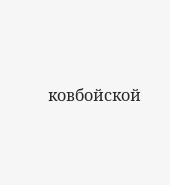ковбойской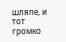шляпе, и тот громко